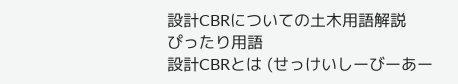設計CBRについての土木用語解説
ぴったり用語
設計CBRとは (せっけいしーびーあー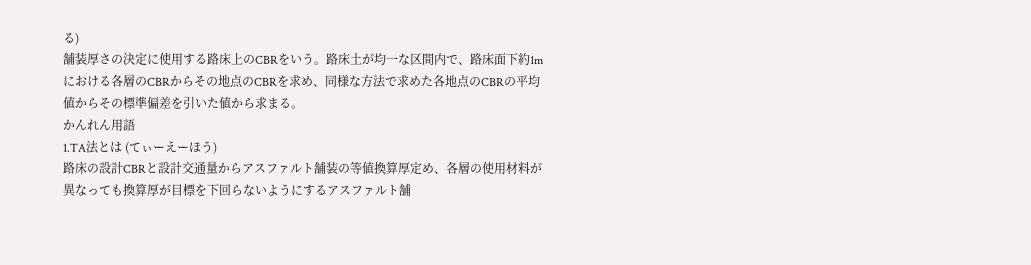る)
舗装厚さの決定に使用する路床上のCBRをいう。路床土が均一な区間内で、路床面下約1mにおける各層のCBRからその地点のCBRを求め、同様な方法で求めた各地点のCBRの平均値からその標準偏差を引いた値から求まる。
かんれん用語
1.TA法とは (てぃーえーほう)
路床の設計CBRと設計交通量からアスファルト舗装の等値換算厚定め、各層の使用材料が異なっても換算厚が目標を下回らないようにするアスファルト舗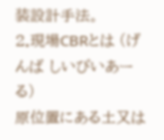装設計手法。
2.現場CBRとは (げんば しいびいあーる)
原位置にある土又は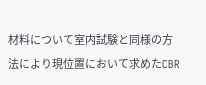材料について室内試験と同様の方法により現位置において求めたCBR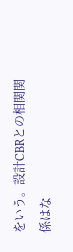をいう。設計CBRとの相関関係はな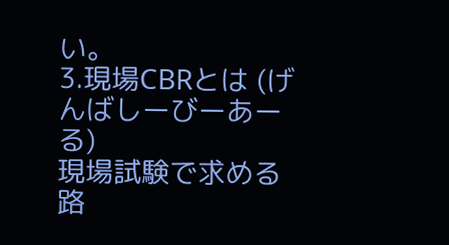い。
3.現場CBRとは (げんばしーびーあーる)
現場試験で求める路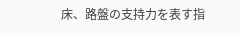床、路盤の支持力を表す指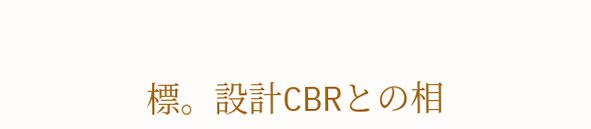標。設計CBRとの相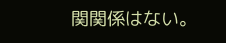関関係はない。